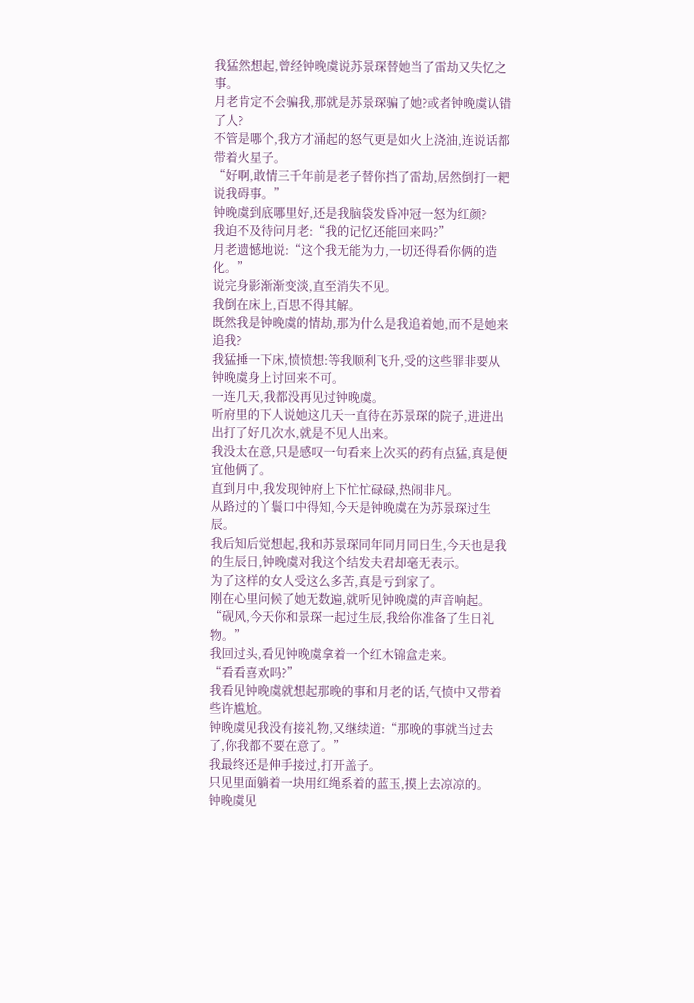我猛然想起,曾经钟晚虞说苏景琛替她当了雷劫又失忆之事。
月老肯定不会骗我,那就是苏景琛骗了她?或者钟晚虞认错了人?
不管是哪个,我方才涌起的怒气更是如火上浇油,连说话都带着火星子。
“好啊,敢情三千年前是老子替你挡了雷劫,居然倒打一耙说我碍事。”
钟晚虞到底哪里好,还是我脑袋发昏冲冠一怒为红颜?
我迫不及待问月老:“我的记忆还能回来吗?”
月老遗憾地说:“这个我无能为力,一切还得看你俩的造化。”
说完身影渐渐变淡,直至消失不见。
我倒在床上,百思不得其解。
既然我是钟晚虞的情劫,那为什么是我追着她,而不是她来追我?
我猛捶一下床,愤愤想:等我顺利飞升,受的这些罪非要从钟晚虞身上讨回来不可。
一连几天,我都没再见过钟晚虞。
听府里的下人说她这几天一直待在苏景琛的院子,进进出出打了好几次水,就是不见人出来。
我没太在意,只是感叹一句看来上次买的药有点猛,真是便宜他俩了。
直到月中,我发现钟府上下忙忙碌碌,热闹非凡。
从路过的丫鬟口中得知,今天是钟晚虞在为苏景琛过生辰。
我后知后觉想起,我和苏景琛同年同月同日生,今天也是我的生辰日,钟晚虞对我这个结发夫君却毫无表示。
为了这样的女人受这么多苦,真是亏到家了。
刚在心里问候了她无数遍,就听见钟晚虞的声音响起。
“砚风,今天你和景琛一起过生辰,我给你准备了生日礼物。”
我回过头,看见钟晚虞拿着一个红木锦盒走来。
“看看喜欢吗?”
我看见钟晚虞就想起那晚的事和月老的话,气愤中又带着些许尴尬。
钟晚虞见我没有接礼物,又继续道:“那晚的事就当过去了,你我都不要在意了。”
我最终还是伸手接过,打开盖子。
只见里面躺着一块用红绳系着的蓝玉,摸上去凉凉的。
钟晚虞见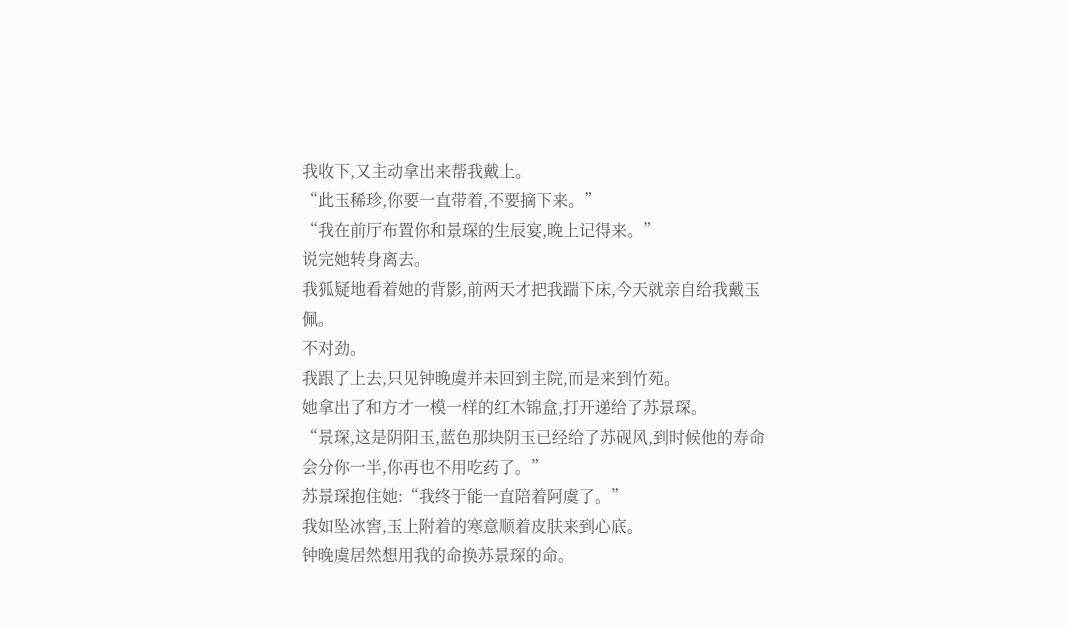我收下,又主动拿出来帮我戴上。
“此玉稀珍,你要一直带着,不要摘下来。”
“我在前厅布置你和景琛的生辰宴,晚上记得来。”
说完她转身离去。
我狐疑地看着她的背影,前两天才把我踹下床,今天就亲自给我戴玉佩。
不对劲。
我跟了上去,只见钟晚虞并未回到主院,而是来到竹苑。
她拿出了和方才一模一样的红木锦盒,打开递给了苏景琛。
“景琛,这是阴阳玉,蓝色那块阴玉已经给了苏砚风,到时候他的寿命会分你一半,你再也不用吃药了。”
苏景琛抱住她:“我终于能一直陪着阿虞了。”
我如坠冰窖,玉上附着的寒意顺着皮肤来到心底。
钟晚虞居然想用我的命换苏景琛的命。